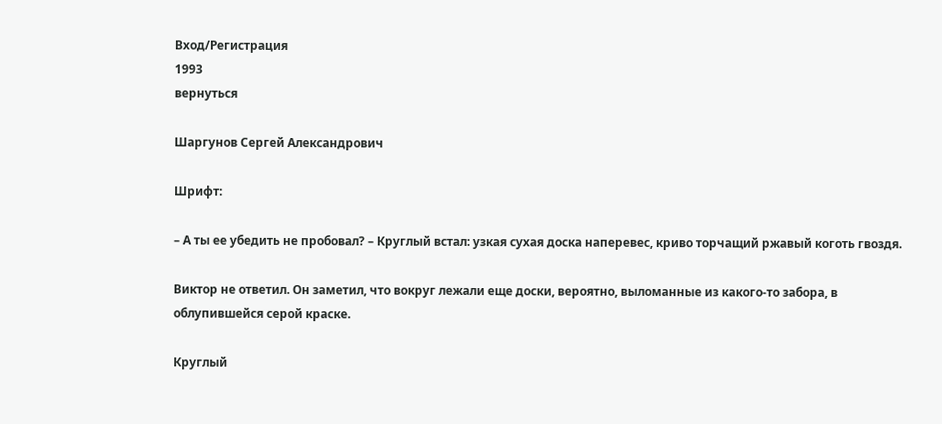Вход/Регистрация
1993
вернуться

Шаргунов Сергей Александрович

Шрифт:

– А ты ее убедить не пробовал? – Круглый встал: узкая сухая доска наперевес, криво торчащий ржавый коготь гвоздя.

Виктор не ответил. Он заметил, что вокруг лежали еще доски, вероятно, выломанные из какого-то забора, в облупившейся серой краске.

Круглый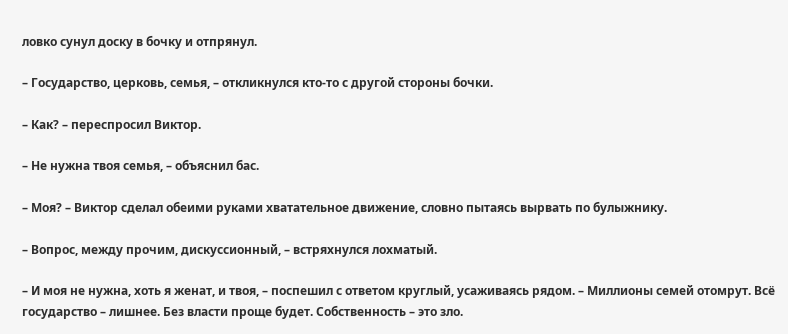ловко сунул доску в бочку и отпрянул.

– Государство, церковь, семья, – откликнулся кто-то с другой стороны бочки.

– Как? – переспросил Виктор.

– Не нужна твоя семья, – объяснил бас.

– Моя? – Виктор сделал обеими руками хватательное движение, словно пытаясь вырвать по булыжнику.

– Вопрос, между прочим, дискуссионный, – встряхнулся лохматый.

– И моя не нужна, хоть я женат, и твоя, – поспешил с ответом круглый, усаживаясь рядом. – Миллионы семей отомрут. Всё государство – лишнее. Без власти проще будет. Собственность – это зло.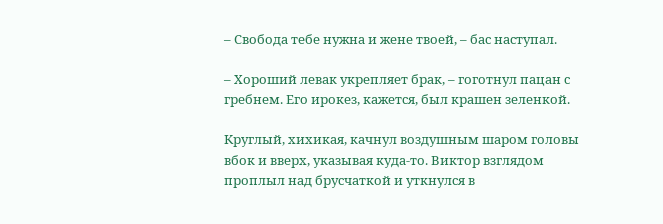– Свобода тебе нужна и жене твоей, – бас наступал.

– Хороший левак укрепляет брак, – гоготнул пацан с гребнем. Его ирокез, кажется, был крашен зеленкой.

Круглый, хихикая, качнул воздушным шаром головы вбок и вверх, указывая куда-то. Виктор взглядом проплыл над брусчаткой и уткнулся в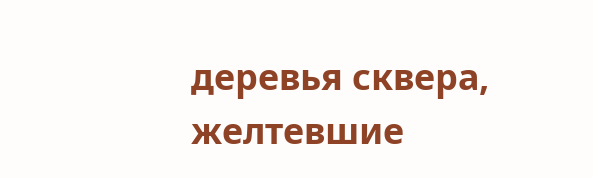деревья сквера, желтевшие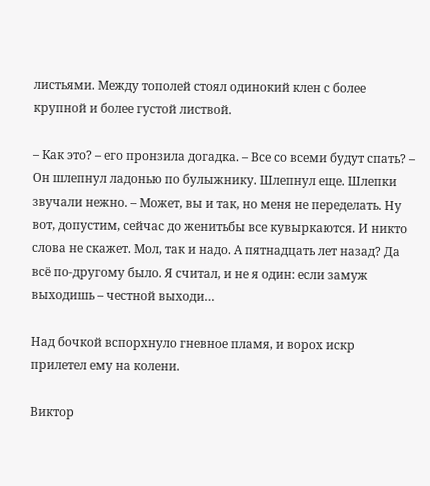листьями. Между тополей стоял одинокий клен с более крупной и более густой листвой.

– Как это? – его пронзила догадка. – Все со всеми будут спать? – Он шлепнул ладонью по булыжнику. Шлепнул еще. Шлепки звучали нежно. – Может, вы и так, но меня не переделать. Ну вот, допустим, сейчас до женитьбы все кувыркаются. И никто слова не скажет. Мол, так и надо. А пятнадцать лет назад? Да всё по-другому было. Я считал, и не я один: если замуж выходишь – честной выходи…

Над бочкой вспорхнуло гневное пламя, и ворох искр прилетел ему на колени.

Виктор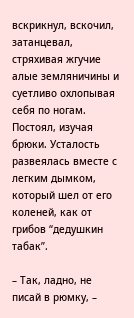вскрикнул, вскочил, затанцевал, стряхивая жгучие алые земляничины и суетливо охлопывая себя по ногам. Постоял, изучая брюки. Усталость развеялась вместе с легким дымком, который шел от его коленей, как от грибов “дедушкин табак”.

– Так, ладно, не писай в рюмку, –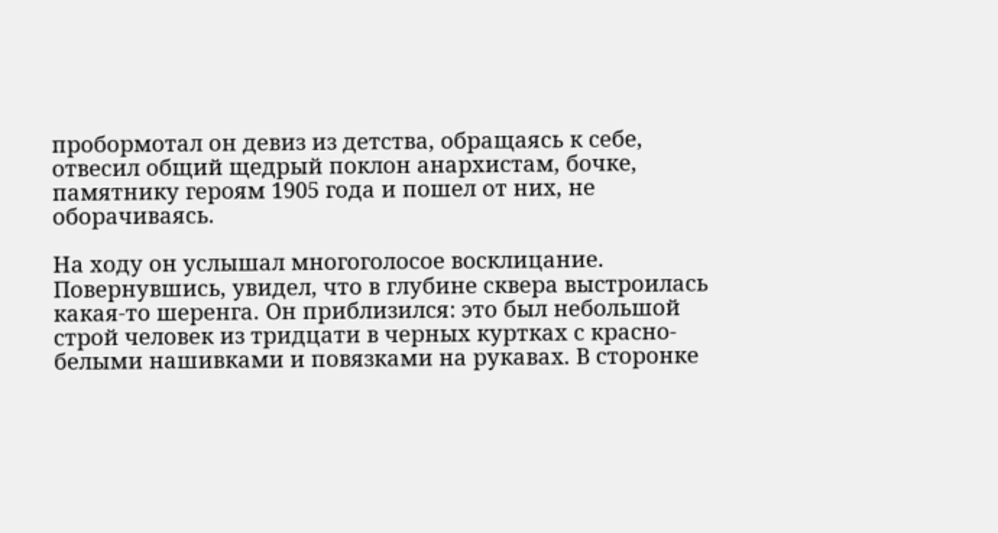пробормотал он девиз из детства, обращаясь к себе, отвесил общий щедрый поклон анархистам, бочке, памятнику героям 1905 года и пошел от них, не оборачиваясь.

На ходу он услышал многоголосое восклицание. Повернувшись, увидел, что в глубине сквера выстроилась какая-то шеренга. Он приблизился: это был небольшой строй человек из тридцати в черных куртках с красно-белыми нашивками и повязками на рукавах. В сторонке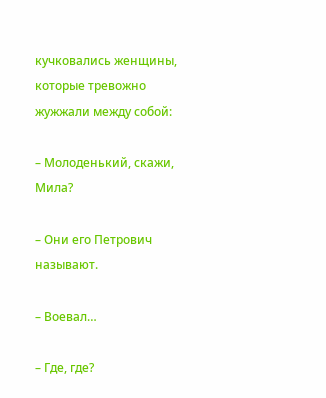кучковались женщины, которые тревожно жужжали между собой:

– Молоденький, скажи, Мила?

– Они его Петрович называют.

– Воевал…

– Где, где?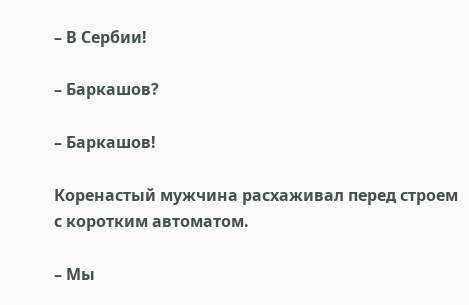– В Сербии!

– Баркашов?

– Баркашов!

Коренастый мужчина расхаживал перед строем с коротким автоматом.

– Мы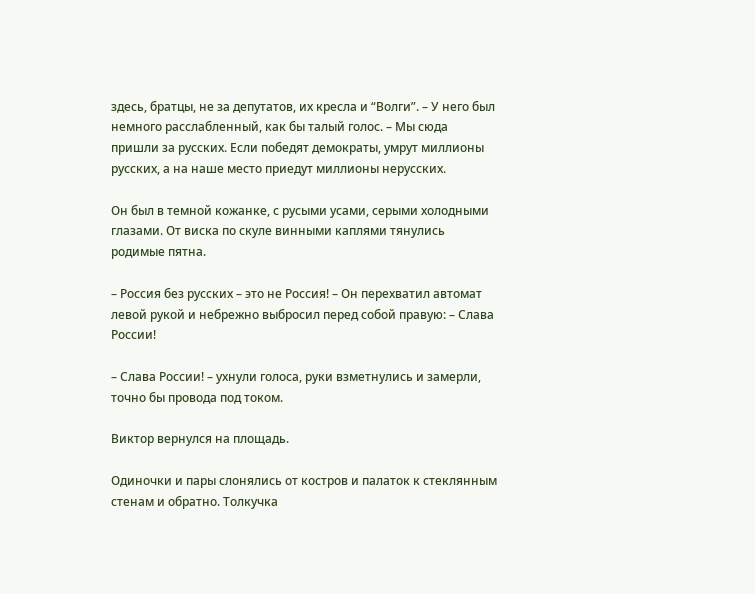здесь, братцы, не за депутатов, их кресла и “Волги”. – У него был немного расслабленный, как бы талый голос. – Мы сюда пришли за русских. Если победят демократы, умрут миллионы русских, а на наше место приедут миллионы нерусских.

Он был в темной кожанке, с русыми усами, серыми холодными глазами. От виска по скуле винными каплями тянулись родимые пятна.

– Россия без русских – это не Россия! – Он перехватил автомат левой рукой и небрежно выбросил перед собой правую: – Слава России!

– Слава России! – ухнули голоса, руки взметнулись и замерли, точно бы провода под током.

Виктор вернулся на площадь.

Одиночки и пары слонялись от костров и палаток к стеклянным стенам и обратно. Толкучка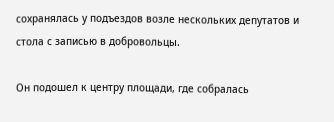сохранялась у подъездов возле нескольких депутатов и стола с записью в добровольцы.

Он подошел к центру площади, где собралась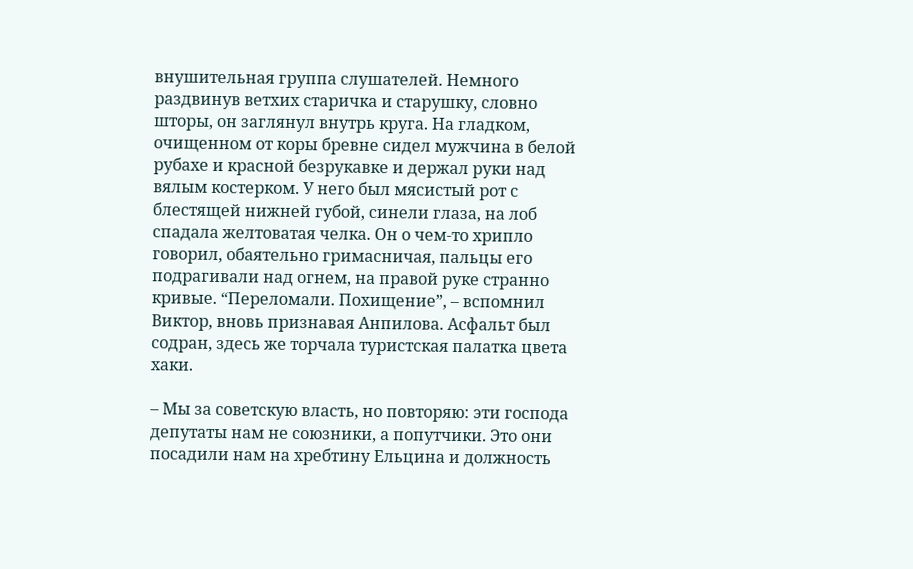внушительная группа слушателей. Немного раздвинув ветхих старичка и старушку, словно шторы, он заглянул внутрь круга. На гладком, очищенном от коры бревне сидел мужчина в белой рубахе и красной безрукавке и держал руки над вялым костерком. У него был мясистый рот с блестящей нижней губой, синели глаза, на лоб спадала желтоватая челка. Он о чем-то хрипло говорил, обаятельно гримасничая, пальцы его подрагивали над огнем, на правой руке странно кривые. “Переломали. Похищение”, – вспомнил Виктор, вновь признавая Анпилова. Асфальт был содран, здесь же торчала туристская палатка цвета хаки.

– Мы за советскую власть, но повторяю: эти господа депутаты нам не союзники, а попутчики. Это они посадили нам на хребтину Ельцина и должность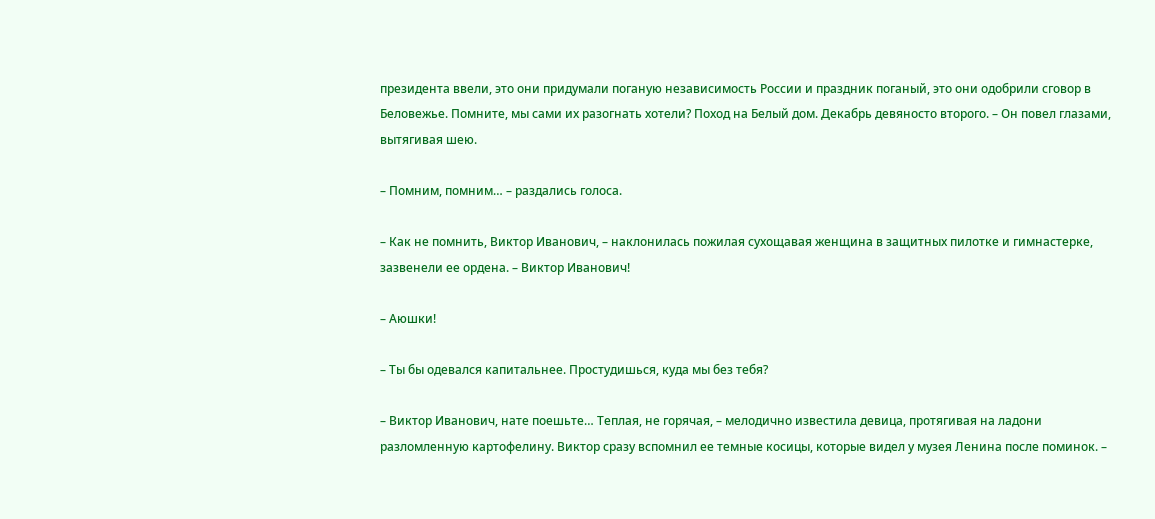президента ввели, это они придумали поганую независимость России и праздник поганый, это они одобрили сговор в Беловежье. Помните, мы сами их разогнать хотели? Поход на Белый дом. Декабрь девяносто второго. – Он повел глазами, вытягивая шею.

– Помним, помним… – раздались голоса.

– Как не помнить, Виктор Иванович, – наклонилась пожилая сухощавая женщина в защитных пилотке и гимнастерке, зазвенели ее ордена. – Виктор Иванович!

– Аюшки!

– Ты бы одевался капитальнее. Простудишься, куда мы без тебя?

– Виктор Иванович, нате поешьте… Теплая, не горячая, – мелодично известила девица, протягивая на ладони разломленную картофелину. Виктор сразу вспомнил ее темные косицы, которые видел у музея Ленина после поминок. –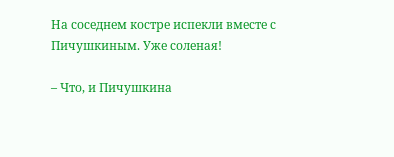На соседнем костре испекли вместе с Пичушкиным. Уже соленая!

– Что, и Пичушкина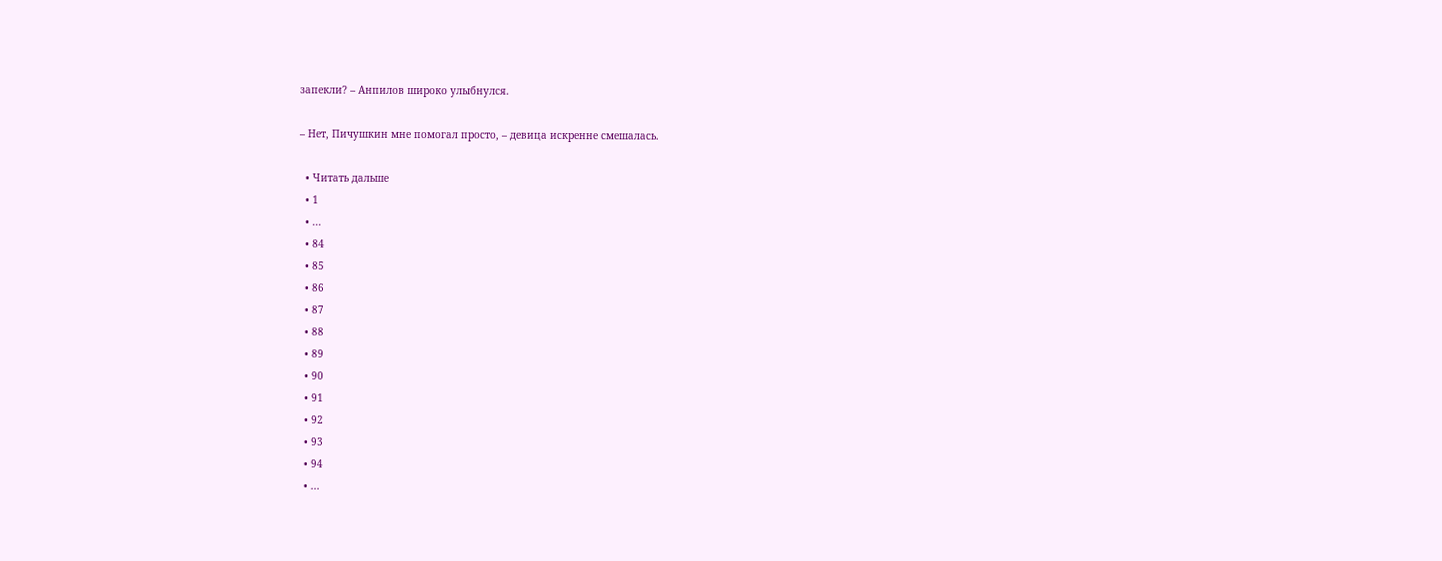запекли? – Анпилов широко улыбнулся.

– Нет, Пичушкин мне помогал просто, – девица искренне смешалась.

  • Читать дальше
  • 1
  • ...
  • 84
  • 85
  • 86
  • 87
  • 88
  • 89
  • 90
  • 91
  • 92
  • 93
  • 94
  • ...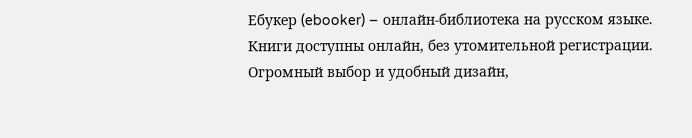Ебукер (ebooker) – онлайн-библиотека на русском языке. Книги доступны онлайн, без утомительной регистрации. Огромный выбор и удобный дизайн,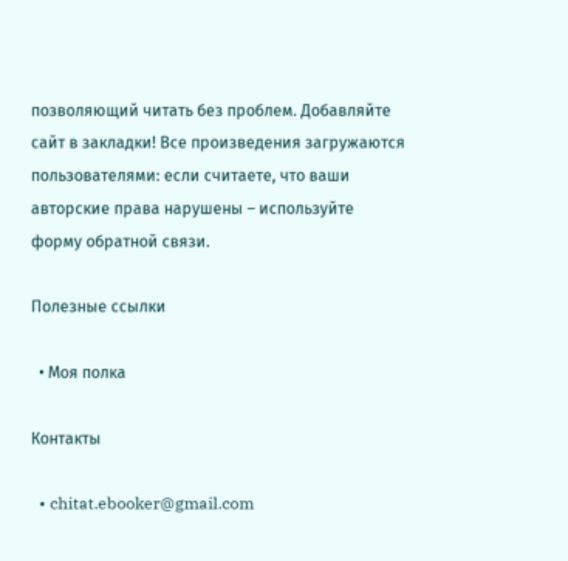позволяющий читать без проблем. Добавляйте сайт в закладки! Все произведения загружаются пользователями: если считаете, что ваши авторские права нарушены – используйте форму обратной связи.

Полезные ссылки

  • Моя полка

Контакты

  • chitat.ebooker@gmail.com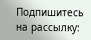Подпишитесь на рассылку: